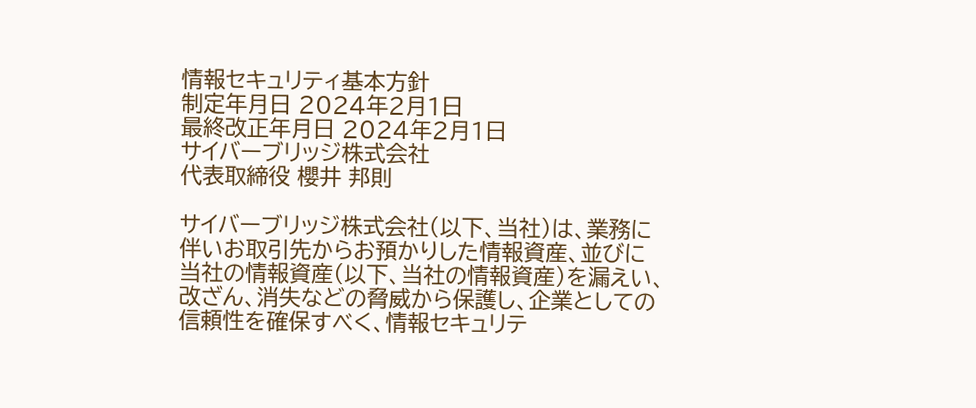情報セキュリティ基本方針
制定年月日 2024年2月1日
最終改正年月日 2024年2月1日
サイバーブリッジ株式会社
代表取締役 櫻井 邦則

サイバーブリッジ株式会社(以下、当社)は、業務に伴いお取引先からお預かりした情報資産、並びに当社の情報資産(以下、当社の情報資産)を漏えい、改ざん、消失などの脅威から保護し、企業としての信頼性を確保すべく、情報セキュリテ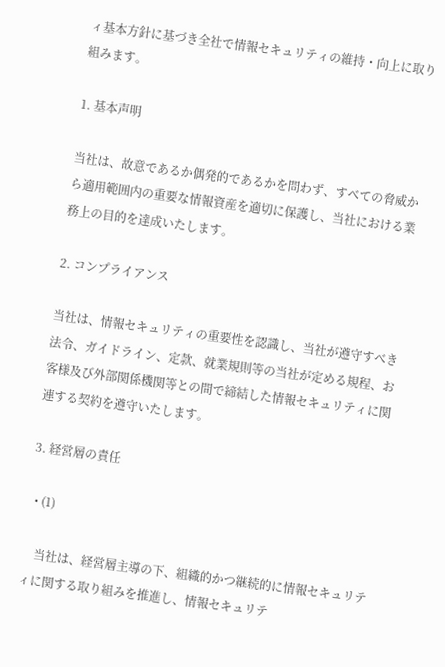ィ基本方針に基づき全社で情報セキュリティの維持・向上に取り組みます。

1. 基本声明

当社は、故意であるか偶発的であるかを問わず、すべての脅威から適用範囲内の重要な情報資産を適切に保護し、当社における業務上の目的を達成いたします。

2. コンプライアンス

当社は、情報セキュリティの重要性を認識し、当社が遵守すべき法令、ガイドライン、定款、就業規則等の当社が定める規程、お客様及び外部関係機関等との間で締結した情報セキュリティに関連する契約を遵守いたします。

3. 経営層の責任

  • (1)

    当社は、経営層主導の下、組織的かつ継続的に情報セキュリティに関する取り組みを推進し、情報セキュリテ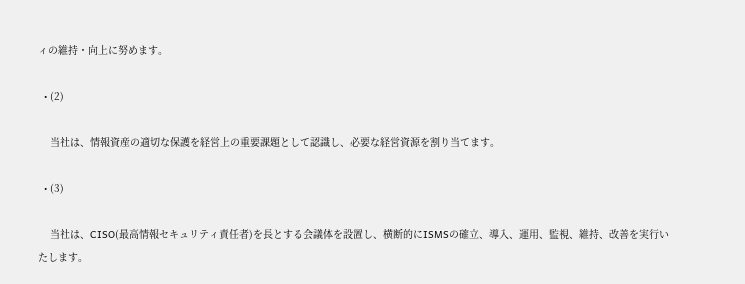ィの維持・向上に努めます。

  • (2)

    当社は、情報資産の適切な保護を経営上の重要課題として認識し、必要な経営資源を割り当てます。

  • (3)

    当社は、CISO(最高情報セキュリティ責任者)を長とする会議体を設置し、横断的にISMSの確立、導入、運用、監視、維持、改善を実行いたします。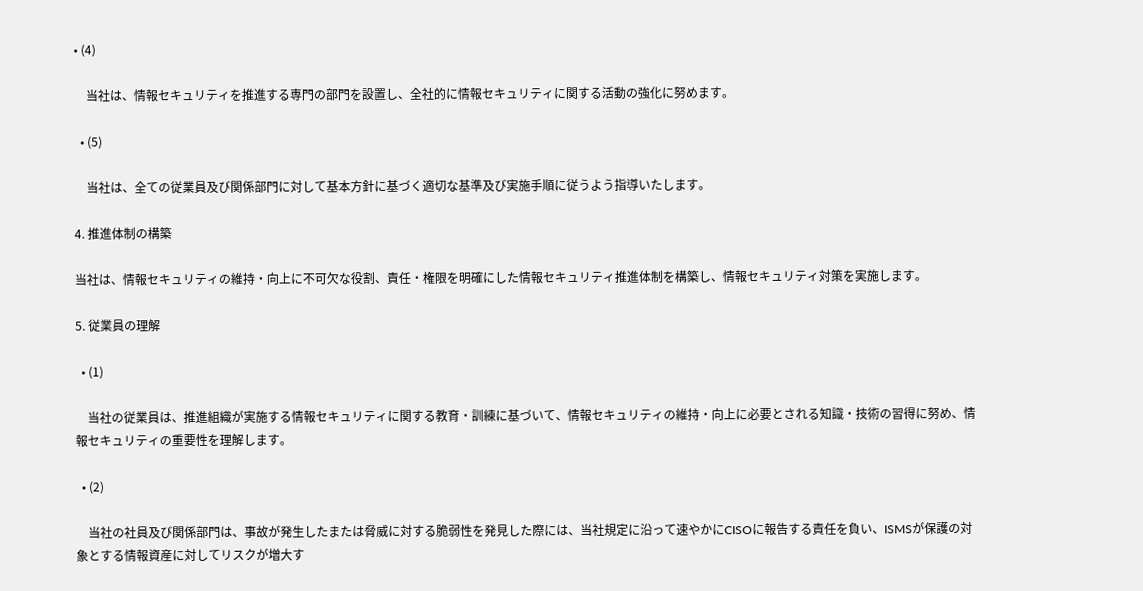• (4)

    当社は、情報セキュリティを推進する専門の部門を設置し、全社的に情報セキュリティに関する活動の強化に努めます。

  • (5)

    当社は、全ての従業員及び関係部門に対して基本方針に基づく適切な基準及び実施手順に従うよう指導いたします。

4. 推進体制の構築

当社は、情報セキュリティの維持・向上に不可欠な役割、責任・権限を明確にした情報セキュリティ推進体制を構築し、情報セキュリティ対策を実施します。

5. 従業員の理解

  • (1)

    当社の従業員は、推進組織が実施する情報セキュリティに関する教育・訓練に基づいて、情報セキュリティの維持・向上に必要とされる知識・技術の習得に努め、情報セキュリティの重要性を理解します。

  • (2)

    当社の社員及び関係部門は、事故が発生したまたは脅威に対する脆弱性を発見した際には、当社規定に沿って速やかにCISOに報告する責任を負い、ISMSが保護の対象とする情報資産に対してリスクが増大す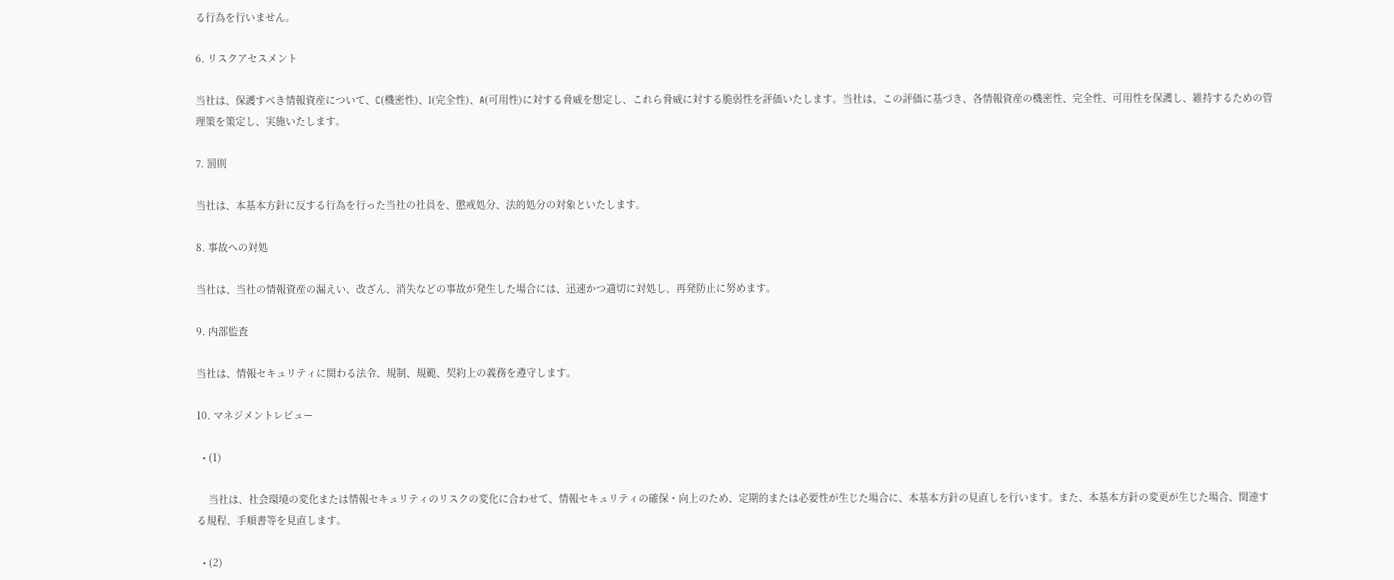る行為を行いません。

6. リスクアセスメント

当社は、保護すべき情報資産について、C(機密性)、I(完全性)、A(可用性)に対する脅威を想定し、これら脅威に対する脆弱性を評価いたします。当社は、この評価に基づき、各情報資産の機密性、完全性、可用性を保護し、維持するための管理策を策定し、実施いたします。

7. 罰則

当社は、本基本方針に反する行為を行った当社の社員を、懲戒処分、法的処分の対象といたします。

8. 事故への対処

当社は、当社の情報資産の漏えい、改ざん、消失などの事故が発生した場合には、迅速かつ適切に対処し、再発防止に努めます。

9. 内部監査

当社は、情報セキュリティに関わる法令、規制、規範、契約上の義務を遵守します。

10. マネジメントレビュー

  • (1)

    当社は、社会環境の変化または情報セキュリティのリスクの変化に合わせて、情報セキュリティの確保・向上のため、定期的または必要性が生じた場合に、本基本方針の見直しを行います。また、本基本方針の変更が生じた場合、関連する規程、手順書等を見直します。

  • (2)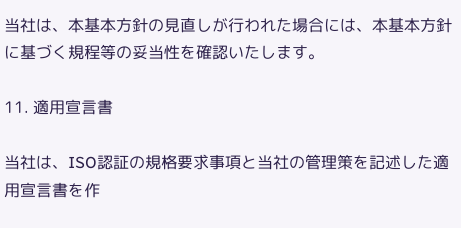当社は、本基本方針の見直しが行われた場合には、本基本方針に基づく規程等の妥当性を確認いたします。

11. 適用宣言書

当社は、ISO認証の規格要求事項と当社の管理策を記述した適用宣言書を作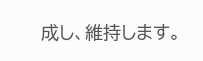成し、維持します。